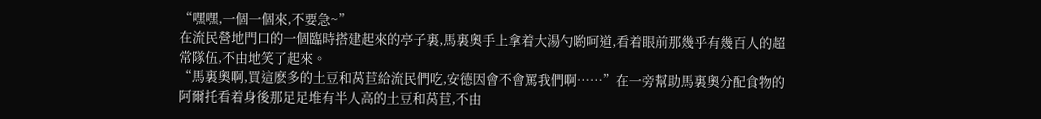“嘿嘿,一個一個來,不要急~”
在流民營地門口的一個臨時搭建起來的亭子裏,馬裏奧手上拿着大湯勺喲呵道,看着眼前那幾乎有幾百人的超常隊伍,不由地笑了起來。
“馬裏奧啊,買這麽多的土豆和莴苣給流民們吃,安德因會不會罵我們啊……”在一旁幫助馬裏奧分配食物的阿爾托看着身後那足足堆有半人高的土豆和莴苣,不由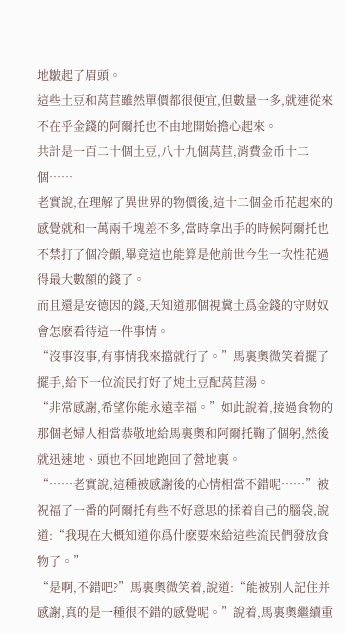地皺起了眉頭。
這些土豆和莴苣雖然單價都很便宜,但數量一多,就連從來不在乎金錢的阿爾托也不由地開始擔心起來。
共計是一百二十個土豆,八十九個莴苣,消費金币十二個……
老實說,在理解了異世界的物價後,這十二個金币花起來的感覺就和一萬兩千塊差不多,當時拿出手的時候阿爾托也不禁打了個冷顫,畢竟這也能算是他前世今生一次性花過得最大數額的錢了。
而且還是安德因的錢,天知道那個視糞土爲金錢的守财奴會怎麽看待這一件事情。
“沒事沒事,有事情我來擋就行了。”馬裏奧微笑着擺了擺手,給下一位流民打好了炖土豆配莴苣湯。
“非常感謝,希望你能永遠幸福。”如此說着,接過食物的那個老婦人相當恭敬地給馬裏奧和阿爾托鞠了個躬,然後就迅速地、頭也不回地跑回了營地裏。
“……老實說,這種被感謝後的心情相當不錯呢……”被祝福了一番的阿爾托有些不好意思的揉着自己的腦袋,說道:“我現在大概知道你爲什麽要來給這些流民們發放食物了。”
“是啊,不錯吧?”馬裏奧微笑着,說道:“能被别人記住并感謝,真的是一種很不錯的感覺呢。”說着,馬裏奧繼續重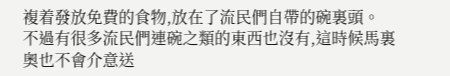複着發放免費的食物,放在了流民們自帶的碗裏頭。
不過有很多流民們連碗之類的東西也沒有,這時候馬裏奧也不會介意送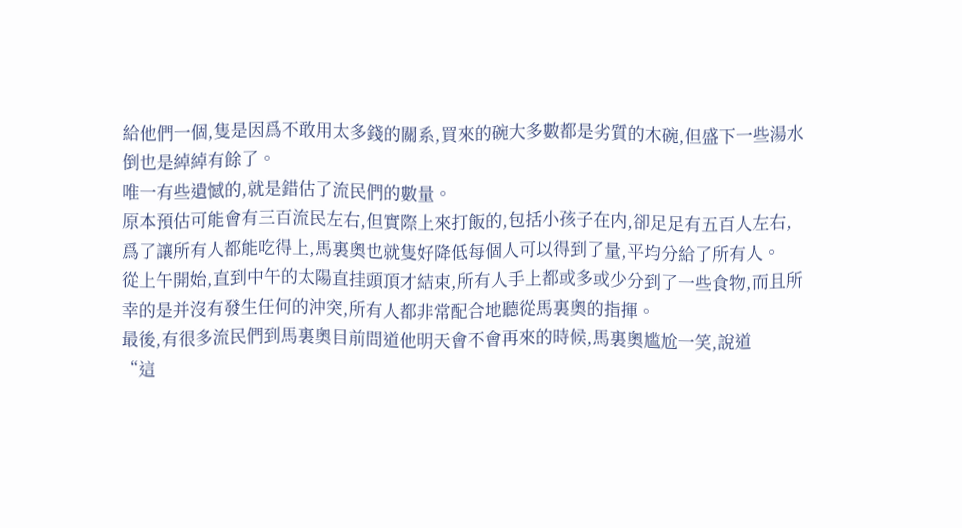給他們一個,隻是因爲不敢用太多錢的關系,買來的碗大多數都是劣質的木碗,但盛下一些湯水倒也是綽綽有餘了。
唯一有些遺憾的,就是錯估了流民們的數量。
原本預估可能會有三百流民左右,但實際上來打飯的,包括小孩子在内,卻足足有五百人左右,爲了讓所有人都能吃得上,馬裏奧也就隻好降低每個人可以得到了量,平均分給了所有人。
從上午開始,直到中午的太陽直挂頭頂才結束,所有人手上都或多或少分到了一些食物,而且所幸的是并沒有發生任何的沖突,所有人都非常配合地聽從馬裏奧的指揮。
最後,有很多流民們到馬裏奧目前問道他明天會不會再來的時候,馬裏奧尴尬一笑,說道
“這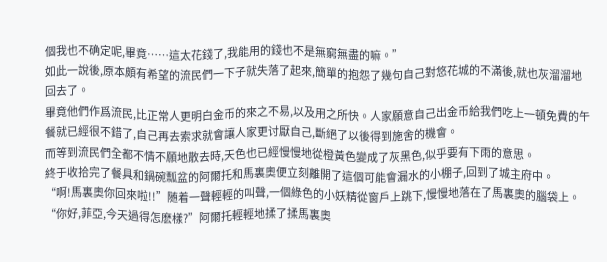個我也不确定呢,畢竟……這太花錢了,我能用的錢也不是無窮無盡的嘛。”
如此一說後,原本頗有希望的流民們一下子就失落了起來,簡單的抱怨了幾句自己對悠花城的不滿後,就也灰溜溜地回去了。
畢竟他們作爲流民,比正常人更明白金币的來之不易,以及用之所快。人家願意自己出金币給我們吃上一頓免費的午餐就已經很不錯了,自己再去索求就會讓人家更讨厭自己,斷絕了以後得到施舍的機會。
而等到流民們全都不情不願地散去時,天色也已經慢慢地從橙黃色變成了灰黑色,似乎要有下雨的意思。
終于收拾完了餐具和鍋碗瓢盆的阿爾托和馬裏奧便立刻離開了這個可能會漏水的小棚子,回到了城主府中。
“啊!馬裏奧你回來啦!!”随着一聲輕輕的叫聲,一個綠色的小妖精從窗戶上跳下,慢慢地落在了馬裏奧的腦袋上。
“你好,菲亞,今天過得怎麽樣?”阿爾托輕輕地揉了揉馬裏奧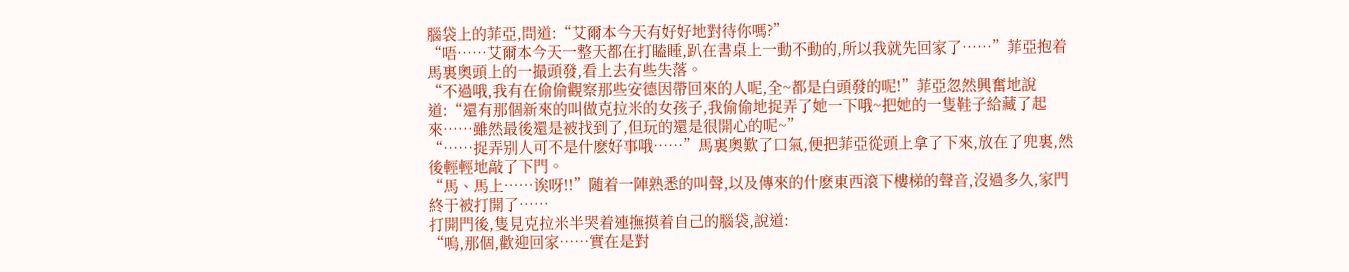腦袋上的菲亞,問道:“艾爾本今天有好好地對待你嗎?”
“唔……艾爾本今天一整天都在打瞌睡,趴在書桌上一動不動的,所以我就先回家了……”菲亞抱着馬裏奧頭上的一撮頭發,看上去有些失落。
“不過哦,我有在偷偷觀察那些安德因帶回來的人呢,全~都是白頭發的呢!”菲亞忽然興奮地說道:“還有那個新來的叫做克拉米的女孩子,我偷偷地捉弄了她一下哦~把她的一隻鞋子給藏了起來……雖然最後還是被找到了,但玩的還是很開心的呢~”
“……捉弄别人可不是什麽好事哦……”馬裏奧歎了口氣,便把菲亞從頭上拿了下來,放在了兜裏,然後輕輕地敲了下門。
“馬、馬上……诶呀!!”随着一陣熟悉的叫聲,以及傳來的什麽東西滾下樓梯的聲音,沒過多久,家門終于被打開了……
打開門後,隻見克拉米半哭着連撫摸着自己的腦袋,說道:
“嗚,那個,歡迎回家……實在是對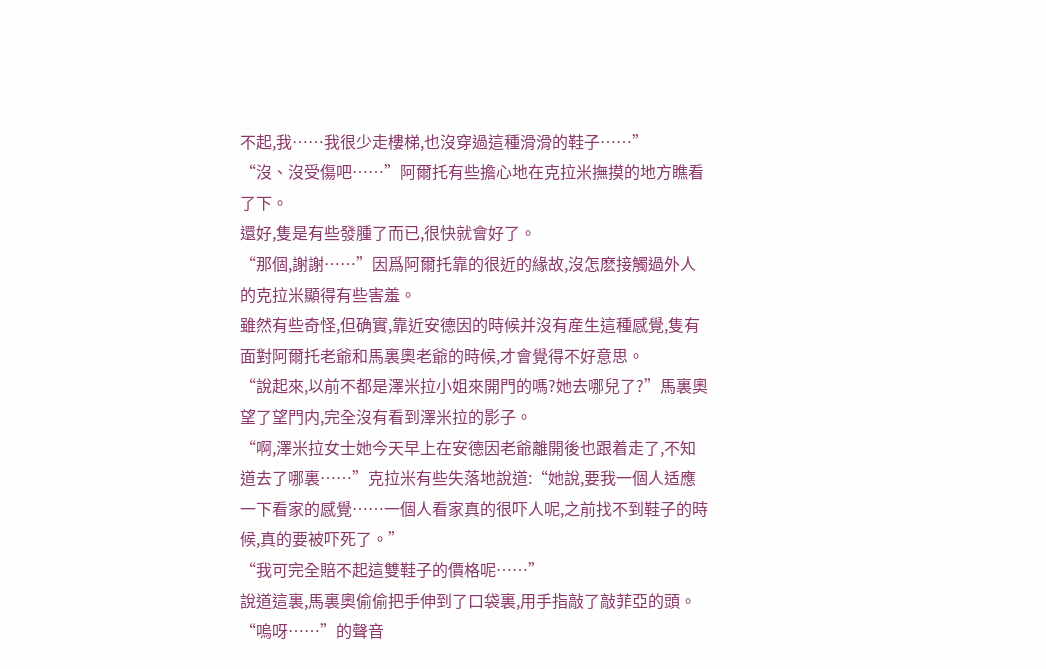不起,我……我很少走樓梯,也沒穿過這種滑滑的鞋子……”
“沒、沒受傷吧……”阿爾托有些擔心地在克拉米撫摸的地方瞧看了下。
還好,隻是有些發腫了而已,很快就會好了。
“那個,謝謝……”因爲阿爾托靠的很近的緣故,沒怎麽接觸過外人的克拉米顯得有些害羞。
雖然有些奇怪,但确實,靠近安德因的時候并沒有産生這種感覺,隻有面對阿爾托老爺和馬裏奧老爺的時候,才會覺得不好意思。
“說起來,以前不都是澤米拉小姐來開門的嗎?她去哪兒了?”馬裏奧望了望門内,完全沒有看到澤米拉的影子。
“啊,澤米拉女士她今天早上在安德因老爺離開後也跟着走了,不知道去了哪裏……”克拉米有些失落地說道:“她說,要我一個人适應一下看家的感覺……一個人看家真的很吓人呢,之前找不到鞋子的時候,真的要被吓死了。”
“我可完全賠不起這雙鞋子的價格呢……”
說道這裏,馬裏奧偷偷把手伸到了口袋裏,用手指敲了敲菲亞的頭。
“嗚呀……”的聲音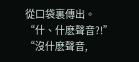從口袋裏傳出。
“什、什麽聲音?!”
“沒什麽聲音,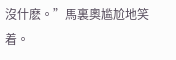沒什麽。”馬裏奧尴尬地笑着。